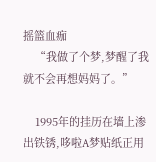摇篮血痂
    “我做了个梦,梦醒了我就不会再想妈妈了。”

    1995年的挂历在墙上渗出铁锈,哆啦A梦贴纸正用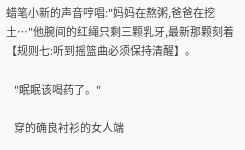蜡笔小新的声音哼唱:"妈妈在熬粥,爸爸在挖土…"他腕间的红绳只剩三颗乳牙,最新那颗刻着【规则七:听到摇篮曲必须保持清醒】。

    "眠眠该喝药了。"

    穿的确良衬衫的女人端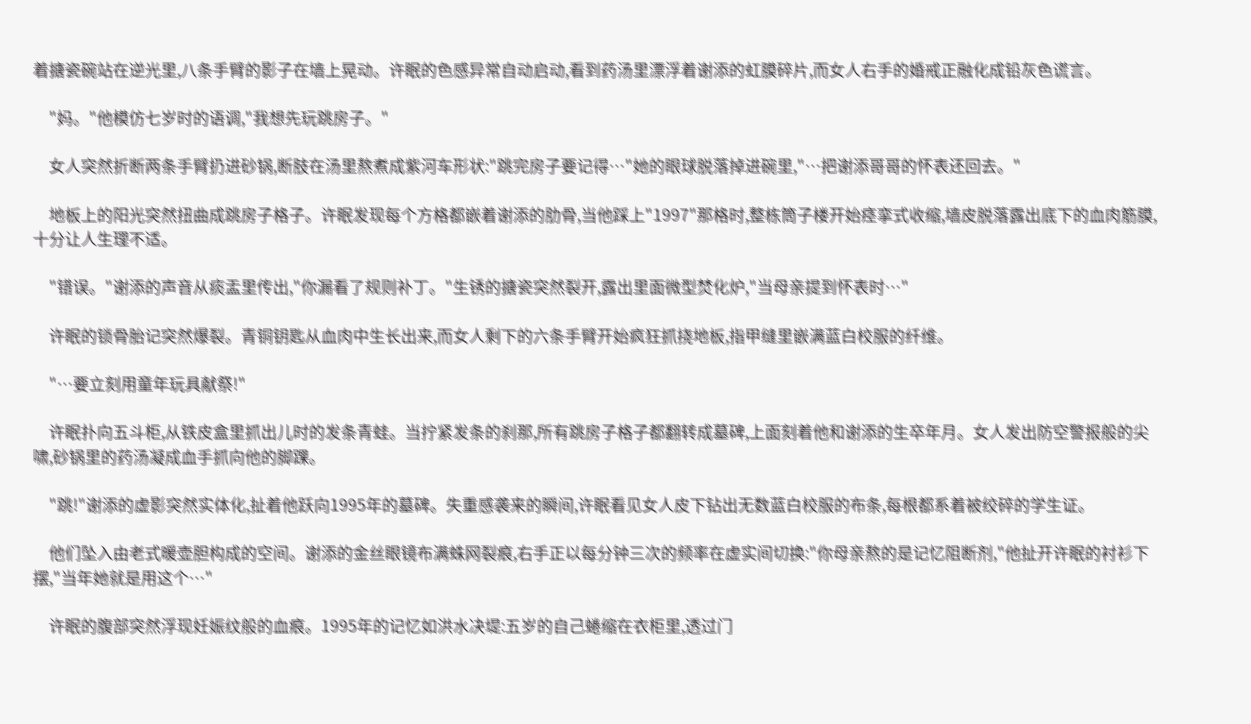着搪瓷碗站在逆光里,八条手臂的影子在墙上晃动。许眠的色感异常自动启动,看到药汤里漂浮着谢添的虹膜碎片,而女人右手的婚戒正融化成铅灰色谎言。

    "妈。"他模仿七岁时的语调,"我想先玩跳房子。"

    女人突然折断两条手臂扔进砂锅,断肢在汤里熬煮成紫河车形状:"跳完房子要记得…"她的眼球脱落掉进碗里,"…把谢添哥哥的怀表还回去。"

    地板上的阳光突然扭曲成跳房子格子。许眠发现每个方格都嵌着谢添的肋骨,当他踩上"1997"那格时,整栋筒子楼开始痉挛式收缩,墙皮脱落露出底下的血肉筋膜,十分让人生理不适。

    "错误。"谢添的声音从痰盂里传出,"你漏看了规则补丁。"生锈的搪瓷突然裂开,露出里面微型焚化炉,"当母亲提到怀表时…"

    许眠的锁骨胎记突然爆裂。青铜钥匙从血肉中生长出来,而女人剩下的六条手臂开始疯狂抓挠地板,指甲缝里嵌满蓝白校服的纤维。

    "…要立刻用童年玩具献祭!"

    许眠扑向五斗柜,从铁皮盒里抓出儿时的发条青蛙。当拧紧发条的刹那,所有跳房子格子都翻转成墓碑,上面刻着他和谢添的生卒年月。女人发出防空警报般的尖啸,砂锅里的药汤凝成血手抓向他的脚踝。

    "跳!"谢添的虚影突然实体化,扯着他跃向1995年的墓碑。失重感袭来的瞬间,许眠看见女人皮下钻出无数蓝白校服的布条,每根都系着被绞碎的学生证。

    他们坠入由老式暖壶胆构成的空间。谢添的金丝眼镜布满蛛网裂痕,右手正以每分钟三次的频率在虚实间切换:"你母亲熬的是记忆阻断剂,"他扯开许眠的衬衫下摆,"当年她就是用这个…"

    许眠的腹部突然浮现妊娠纹般的血痕。1995年的记忆如洪水决堤:五岁的自己蜷缩在衣柜里,透过门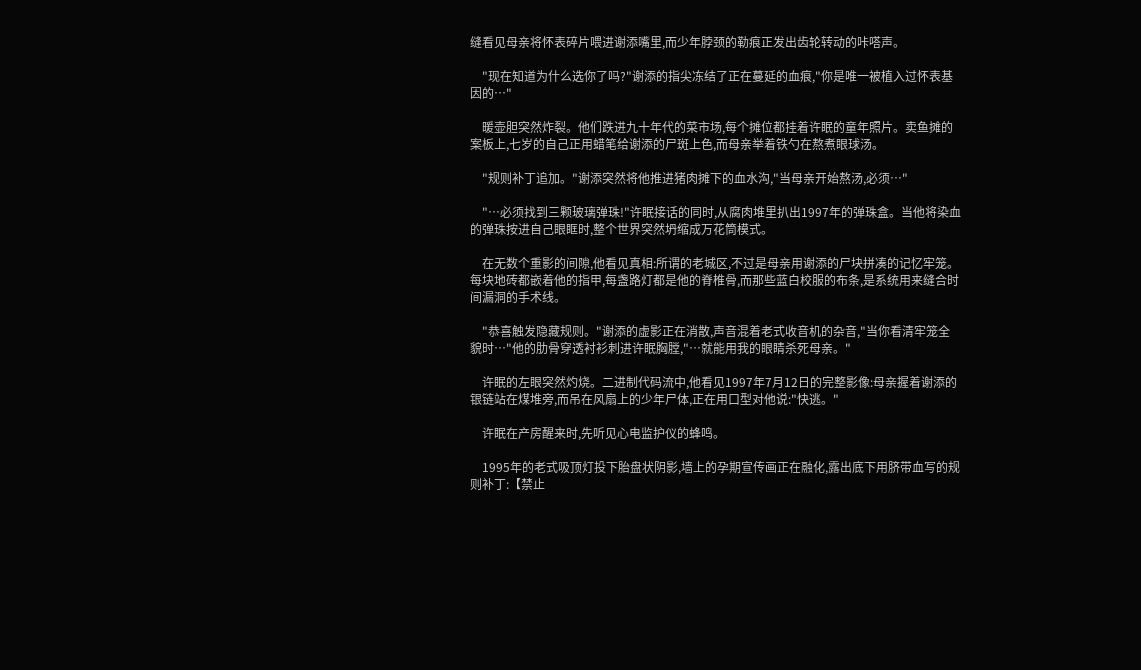缝看见母亲将怀表碎片喂进谢添嘴里,而少年脖颈的勒痕正发出齿轮转动的咔嗒声。

    "现在知道为什么选你了吗?"谢添的指尖冻结了正在蔓延的血痕,"你是唯一被植入过怀表基因的…"

    暖壶胆突然炸裂。他们跌进九十年代的菜市场,每个摊位都挂着许眠的童年照片。卖鱼摊的案板上,七岁的自己正用蜡笔给谢添的尸斑上色,而母亲举着铁勺在熬煮眼球汤。

    "规则补丁追加。"谢添突然将他推进猪肉摊下的血水沟,"当母亲开始熬汤,必须…"

    "…必须找到三颗玻璃弹珠!"许眠接话的同时,从腐肉堆里扒出1997年的弹珠盒。当他将染血的弹珠按进自己眼眶时,整个世界突然坍缩成万花筒模式。

    在无数个重影的间隙,他看见真相:所谓的老城区,不过是母亲用谢添的尸块拼凑的记忆牢笼。每块地砖都嵌着他的指甲,每盏路灯都是他的脊椎骨,而那些蓝白校服的布条,是系统用来缝合时间漏洞的手术线。

    "恭喜触发隐藏规则。"谢添的虚影正在消散,声音混着老式收音机的杂音,"当你看清牢笼全貌时…"他的肋骨穿透衬衫刺进许眠胸膛,"…就能用我的眼睛杀死母亲。"

    许眠的左眼突然灼烧。二进制代码流中,他看见1997年7月12日的完整影像:母亲握着谢添的银链站在煤堆旁,而吊在风扇上的少年尸体,正在用口型对他说:"快逃。"

    许眠在产房醒来时,先听见心电监护仪的蜂鸣。

    1995年的老式吸顶灯投下胎盘状阴影,墙上的孕期宣传画正在融化,露出底下用脐带血写的规则补丁:【禁止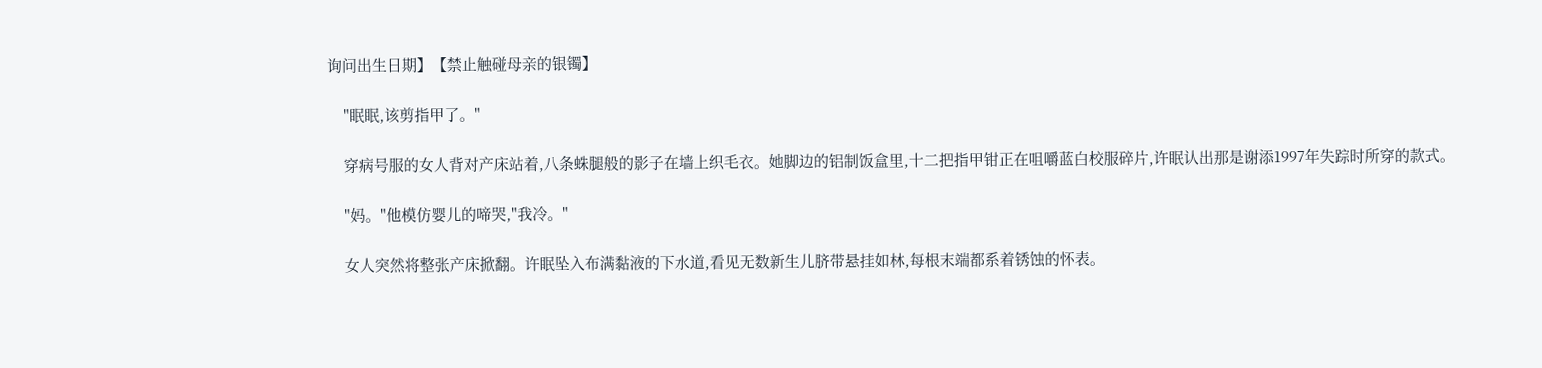询问出生日期】【禁止触碰母亲的银镯】

    "眠眠,该剪指甲了。"

    穿病号服的女人背对产床站着,八条蛛腿般的影子在墙上织毛衣。她脚边的铝制饭盒里,十二把指甲钳正在咀嚼蓝白校服碎片,许眠认出那是谢添1997年失踪时所穿的款式。

    "妈。"他模仿婴儿的啼哭,"我冷。"

    女人突然将整张产床掀翻。许眠坠入布满黏液的下水道,看见无数新生儿脐带悬挂如林,每根末端都系着锈蚀的怀表。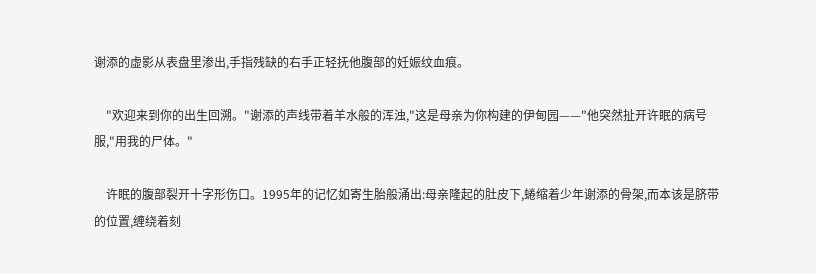谢添的虚影从表盘里渗出,手指残缺的右手正轻抚他腹部的妊娠纹血痕。

    "欢迎来到你的出生回溯。"谢添的声线带着羊水般的浑浊,"这是母亲为你构建的伊甸园——"他突然扯开许眠的病号服,"用我的尸体。"

    许眠的腹部裂开十字形伤口。1995年的记忆如寄生胎般涌出:母亲隆起的肚皮下,蜷缩着少年谢添的骨架,而本该是脐带的位置,缠绕着刻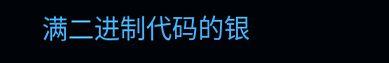满二进制代码的银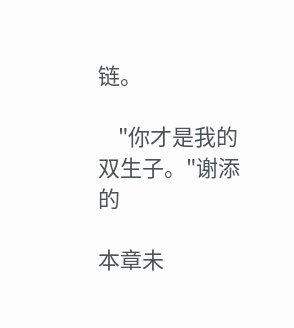链。

    "你才是我的双生子。"谢添的

本章未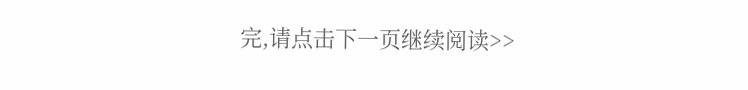完,请点击下一页继续阅读>>